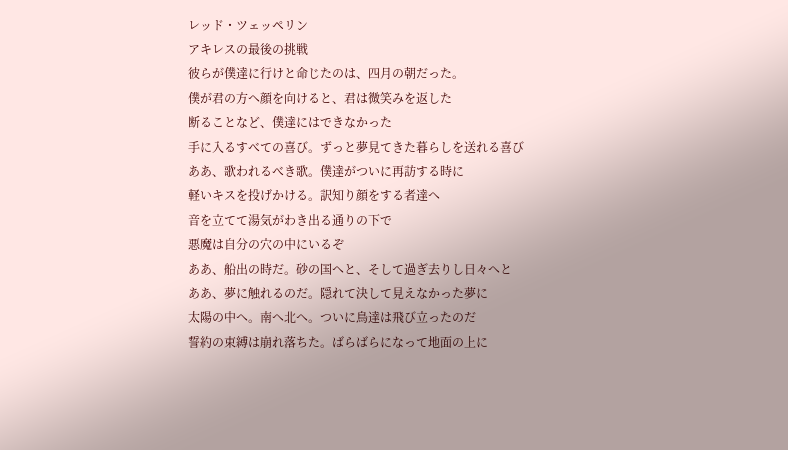レッド・ツェッペリン
アキレスの最後の挑戦
彼らが僕達に行けと命じたのは、四月の朝だった。
僕が君の方へ顔を向けると、君は微笑みを返した
断ることなど、僕達にはできなかった
手に入るすべての喜び。ずっと夢見てきた暮らしを送れる喜び
ああ、歌われるべき歌。僕達がついに再訪する時に
軽いキスを投げかける。訳知り顔をする者達へ
音を立てて湯気がわき出る通りの下で
悪魔は自分の穴の中にいるぞ
ああ、船出の時だ。砂の国へと、そして過ぎ去りし日々へと
ああ、夢に触れるのだ。隠れて決して見えなかった夢に
太陽の中へ。南へ北へ。ついに鳥達は飛び立ったのだ
誓約の束縛は崩れ落ちた。ばらばらになって地面の上に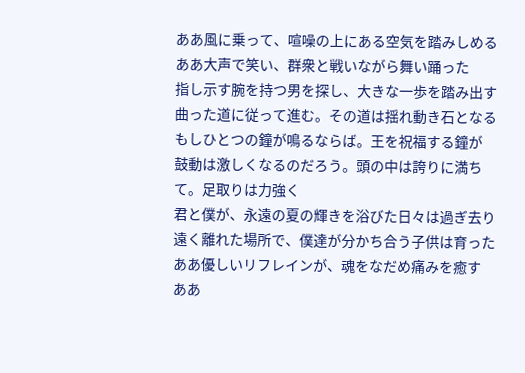ああ風に乗って、喧噪の上にある空気を踏みしめる
ああ大声で笑い、群衆と戦いながら舞い踊った
指し示す腕を持つ男を探し、大きな一歩を踏み出す
曲った道に従って進む。その道は揺れ動き石となる
もしひとつの鐘が鳴るならば。王を祝福する鐘が
鼓動は激しくなるのだろう。頭の中は誇りに満ちて。足取りは力強く
君と僕が、永遠の夏の輝きを浴びた日々は過ぎ去り
遠く離れた場所で、僕達が分かち合う子供は育った
ああ優しいリフレインが、魂をなだめ痛みを癒す
ああ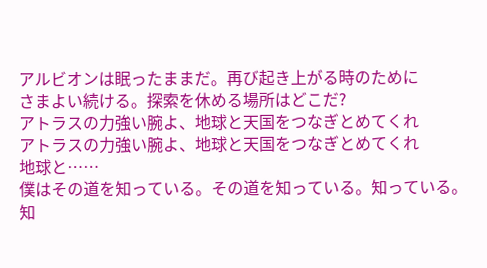アルビオンは眠ったままだ。再び起き上がる時のために
さまよい続ける。探索を休める場所はどこだ?
アトラスの力強い腕よ、地球と天国をつなぎとめてくれ
アトラスの力強い腕よ、地球と天国をつなぎとめてくれ
地球と……
僕はその道を知っている。その道を知っている。知っている。知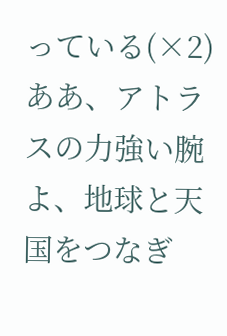っている(×2)
ああ、アトラスの力強い腕よ、地球と天国をつなぎ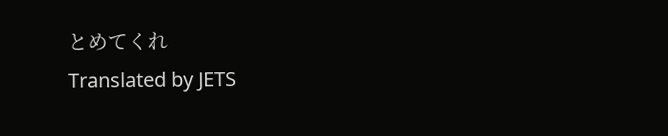とめてくれ
Translated by JETS